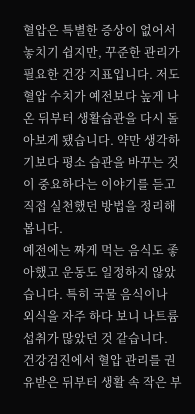혈압은 특별한 증상이 없어서 놓치기 쉽지만, 꾸준한 관리가 필요한 건강 지표입니다. 저도 혈압 수치가 예전보다 높게 나온 뒤부터 생활습관을 다시 돌아보게 됐습니다. 약만 생각하기보다 평소 습관을 바꾸는 것이 중요하다는 이야기를 듣고 직접 실천했던 방법을 정리해 봅니다.
예전에는 짜게 먹는 음식도 좋아했고 운동도 일정하지 않았습니다. 특히 국물 음식이나 외식을 자주 하다 보니 나트륨 섭취가 많았던 것 같습니다. 건강검진에서 혈압 관리를 권유받은 뒤부터 생활 속 작은 부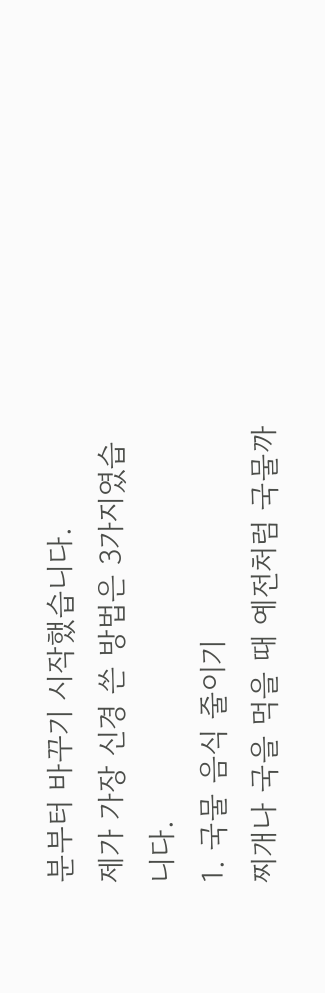분부터 바꾸기 시작했습니다.
제가 가장 신경 쓴 방법은 3가지였습니다.
1. 국물 음식 줄이기
찌개나 국을 먹을 때 예전처럼 국물까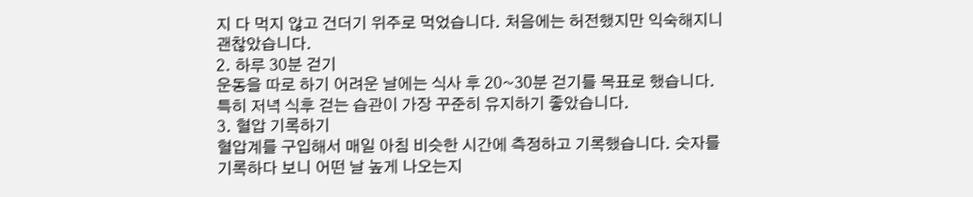지 다 먹지 않고 건더기 위주로 먹었습니다. 처음에는 허전했지만 익숙해지니 괜찮았습니다.
2. 하루 30분 걷기
운동을 따로 하기 어려운 날에는 식사 후 20~30분 걷기를 목표로 했습니다. 특히 저녁 식후 걷는 습관이 가장 꾸준히 유지하기 좋았습니다.
3. 혈압 기록하기
혈압계를 구입해서 매일 아침 비슷한 시간에 측정하고 기록했습니다. 숫자를 기록하다 보니 어떤 날 높게 나오는지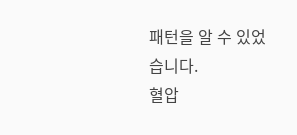패턴을 알 수 있었습니다.
혈압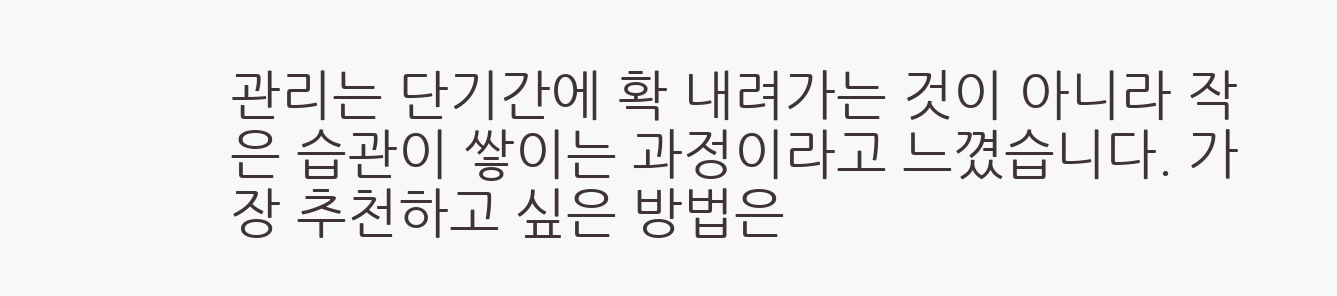관리는 단기간에 확 내려가는 것이 아니라 작은 습관이 쌓이는 과정이라고 느꼈습니다. 가장 추천하고 싶은 방법은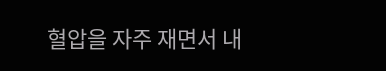혈압을 자주 재면서 내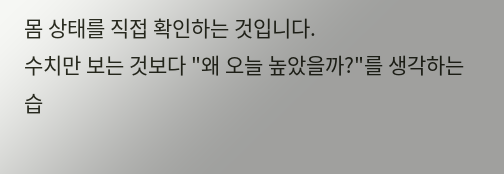몸 상태를 직접 확인하는 것입니다.
수치만 보는 것보다 "왜 오늘 높았을까?"를 생각하는 습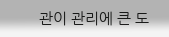관이 관리에 큰 도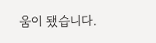움이 됐습니다.